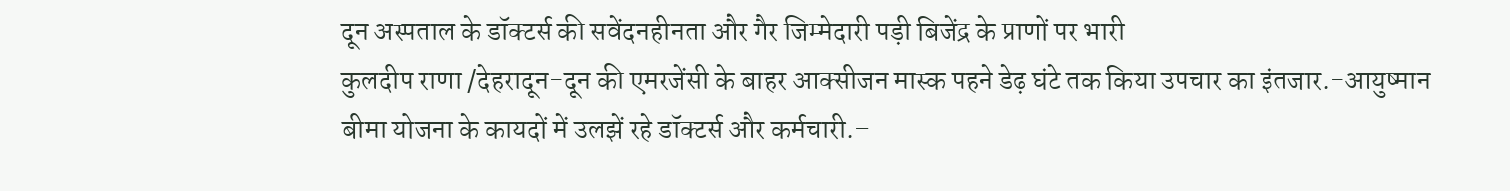दून अस्पताल के डॉक्टर्स की सवेंदनहीनता और गैर जिम्मेदारी पड़ी बिजेंद्र के प्राणों पर भारी
कुलदीप राणा /देहरादून-दून की एमरजेंसी के बाहर आक्सीजन मास्क पहने डेढ़ घंटे तक किया उपचार का इंतजार.-आयुष्मान बीमा योजना के कायदों में उलझें रहे डॉक्टर्स और कर्मचारी.–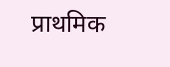प्राथमिक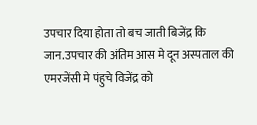उपचार दिया होता तो बच जाती बिजेंद्र कि जान.उपचार की अंतिम आस मे दून अस्पताल की एमरजेंसी मे पंहुचे विजेंद्र को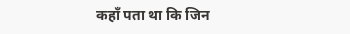कहाँ पता था कि जिन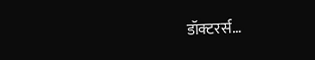डॉक्टरर्स…